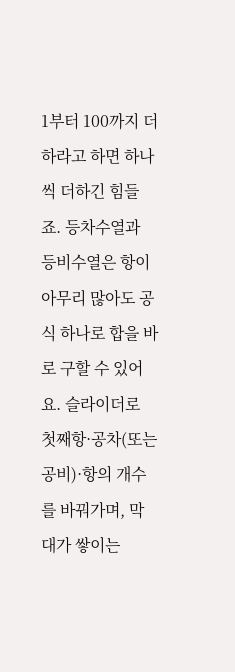1부터 100까지 더하라고 하면 하나씩 더하긴 힘들죠. 등차수열과 등비수열은 항이 아무리 많아도 공식 하나로 합을 바로 구할 수 있어요. 슬라이더로 첫째항·공차(또는 공비)·항의 개수를 바꿔가며, 막대가 쌓이는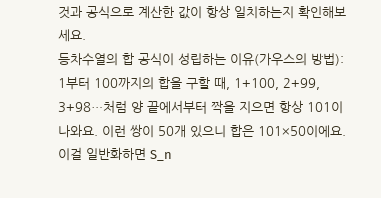것과 공식으로 계산한 값이 항상 일치하는지 확인해보세요.
등차수열의 합 공식이 성립하는 이유(가우스의 방법): 1부터 100까지의 합을 구할 때, 1+100, 2+99, 3+98…처럼 양 끝에서부터 짝을 지으면 항상 101이 나와요. 이런 쌍이 50개 있으니 합은 101×50이에요. 이걸 일반화하면 S_n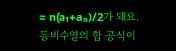= n(a₁+aₙ)/2가 돼요.
등비수열의 합 공식이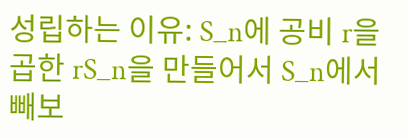성립하는 이유: S_n에 공비 r을 곱한 rS_n을 만들어서 S_n에서 빼보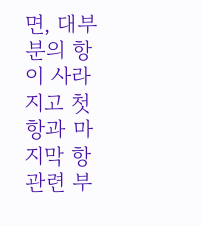면, 대부분의 항이 사라지고 첫 항과 마지막 항 관련 부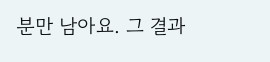분만 남아요. 그 결과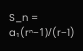S_n = a₁(rⁿ−1)/(r−1)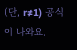(단, r≠1) 공식이 나와요.